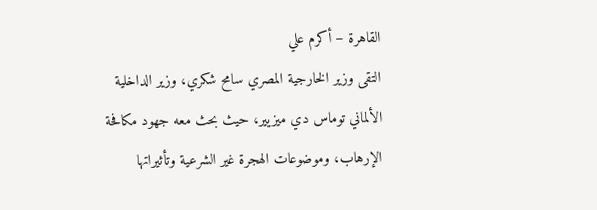القاهرة – أكرم علي
التقى وزير الخارجية المصري سامح شكري، وزير الداخلية الألماني توماس دي ميزيير، حيث بحث معه جهود مكافحة الإرهاب، وموضوعات الهجرة غير الشرعية وتأثيراتها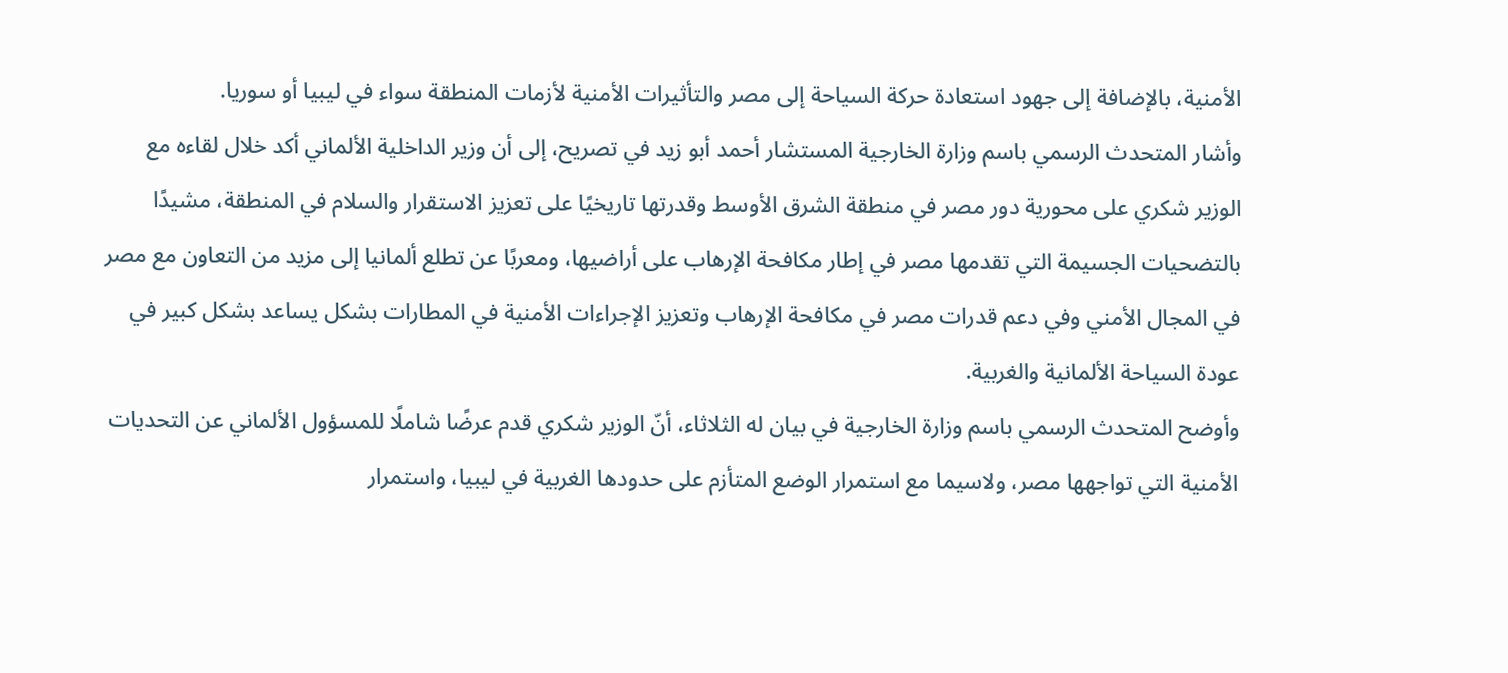الأمنية، بالإضافة إلى جهود استعادة حركة السياحة إلى مصر والتأثيرات الأمنية لأزمات المنطقة سواء في ليبيا أو سوريا.
وأشار المتحدث الرسمي باسم وزارة الخارجية المستشار أحمد أبو زيد في تصريح، إلى أن وزير الداخلية الألماني أكد خلال لقاءه مع الوزير شكري على محورية دور مصر في منطقة الشرق الأوسط وقدرتها تاريخيًا على تعزيز الاستقرار والسلام في المنطقة، مشيدًا بالتضحيات الجسيمة التي تقدمها مصر في إطار مكافحة الإرهاب على أراضيها، ومعربًا عن تطلع ألمانيا إلى مزيد من التعاون مع مصر في المجال الأمني وفي دعم قدرات مصر في مكافحة الإرهاب وتعزيز الإجراءات الأمنية في المطارات بشكل يساعد بشكل كبير في عودة السياحة الألمانية والغربية.
وأوضح المتحدث الرسمي باسم وزارة الخارجية في بيان له الثلاثاء، أنّ الوزير شكري قدم عرضًا شاملًا للمسؤول الألماني عن التحديات الأمنية التي تواجهها مصر، ولاسيما مع استمرار الوضع المتأزم على حدودها الغربية في ليبيا، واستمرار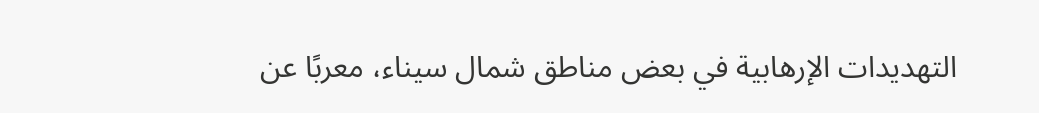التهديدات الإرهابية في بعض مناطق شمال سيناء، معربًا عن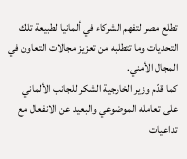تطلع مصر لتفهم الشركاء في ألمانيا لطبيعة تلك التحديات وما تتطلبه من تعزيز مجالات التعاون في المجال الأمني.
كما قدّم وزير الخارجية الشكر للجانب الألماني على تعامله الموضوعي والبعيد عن الانفعال مع تداعيات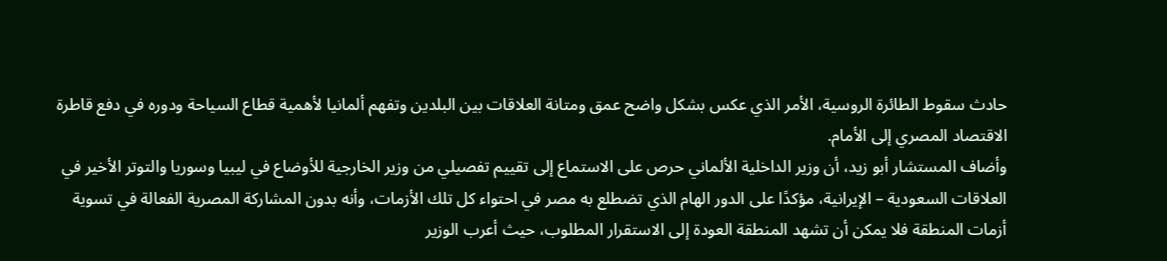حادث سقوط الطائرة الروسية، الأمر الذي عكس بشكل واضح عمق ومتانة العلاقات بين البلدين وتفهم ألمانيا لأهمية قطاع السياحة ودوره في دفع قاطرة الاقتصاد المصري إلى الأمام.
وأضاف المستشار أبو زيد، أن وزير الداخلية الألماني حرص على الاستماع إلى تقييم تفصيلي من وزير الخارجية للأوضاع في ليبيا وسوريا والتوتر الأخير في العلاقات السعودية – الإيرانية، مؤكدًا على الدور الهام الذي تضطلع به مصر في احتواء كل تلك الأزمات، وأنه بدون المشاركة المصرية الفعالة في تسوية أزمات المنطقة فلا يمكن أن تشهد المنطقة العودة إلى الاستقرار المطلوب، حيث أعرب الوزير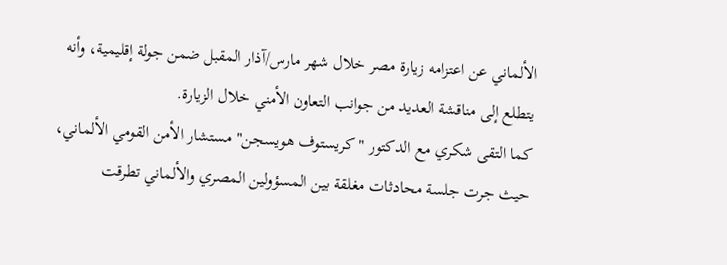الألماني عن اعتزامه زيارة مصر خلال شهر مارس/آذار المقبل ضمن جولة إقليمية، وأنه يتطلع إلى مناقشة العديد من جوانب التعاون الأمني خلال الزيارة.
كما التقى شكري مع الدكتور "كريستوف هويسجن" مستشار الأمن القومي الألماني، حيث جرت جلسة محادثات مغلقة بين المسؤولين المصري والألماني تطرقت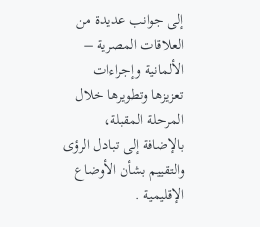إلى جوانب عديدة من العلاقات المصرية – الألمانية وإجراءات تعزيزها وتطويرها خلال المرحلة المقبلة، بالإضافة إلى تبادل الرؤى والتقييم بشأن الأوضاع الإقليمية .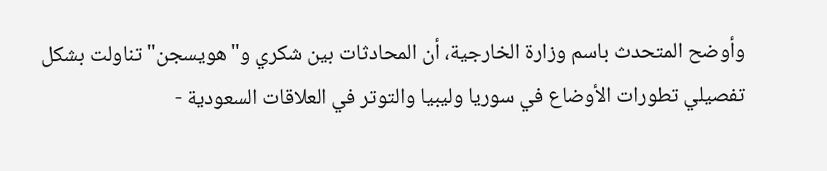وأوضح المتحدث باسم وزارة الخارجية، أن المحادثات بين شكري و"هويسجن" تناولت بشكل تفصيلي تطورات الأوضاع في سوريا وليبيا والتوتر في العلاقات السعودية -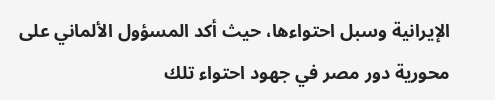الإيرانية وسبل احتواءها، حيث أكد المسؤول الألماني على محورية دور مصر في جهود احتواء تلك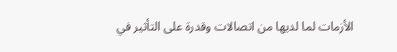الأزمات لما لديها من اتصالات وقدرة على التأثير في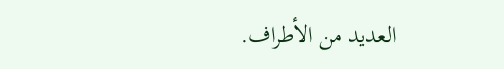العديد من الأطراف.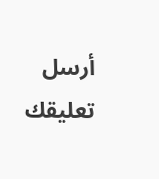أرسل تعليقك